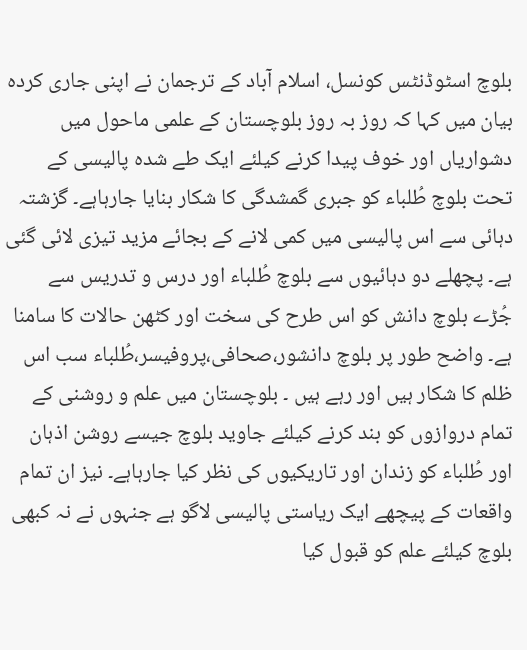بلوچ اسٹوڈنٹس کونسل، اسلام آباد کے ترجمان نے اپنی جاری کردہ بیان میں کہا کہ روز بہ روز بلوچستان کے علمی ماحول میں دشواریاں اور خوف پیدا کرنے کیلئے ایک طے شدہ پالیسی کے تحت بلوچ طُلباء کو جبری گمشدگی کا شکار بنایا جارہاہے۔ گزشتہ دہائی سے اس پالیسی میں کمی لانے کے بجائے مزید تیزی لائی گئی ہے۔ پچھلے دو دہائیوں سے بلوچ طُلباء اور درس و تدریس سے جُڑے بلوچ دانش کو اس طرح کی سخت اور کٹھن حالات کا سامنا ہے۔ واضح طور پر بلوچ دانشور،صحافی،پروفیسر،طُلباء سب اس ظلم کا شکار ہیں اور رہے ہیں ۔ بلوچستان میں علم و روشنی کے تمام دروازوں کو بند کرنے کیلئے جاوید بلوچ جیسے روشن اذہان اور طُلباء کو زندان اور تاریکیوں کی نظر کیا جارہاہے۔ نیز ان تمام واقعات کے پیچھے ایک ریاستی پالیسی لاگو ہے جنہوں نے نہ کبھی بلوچ کیلئے علم کو قبول کیا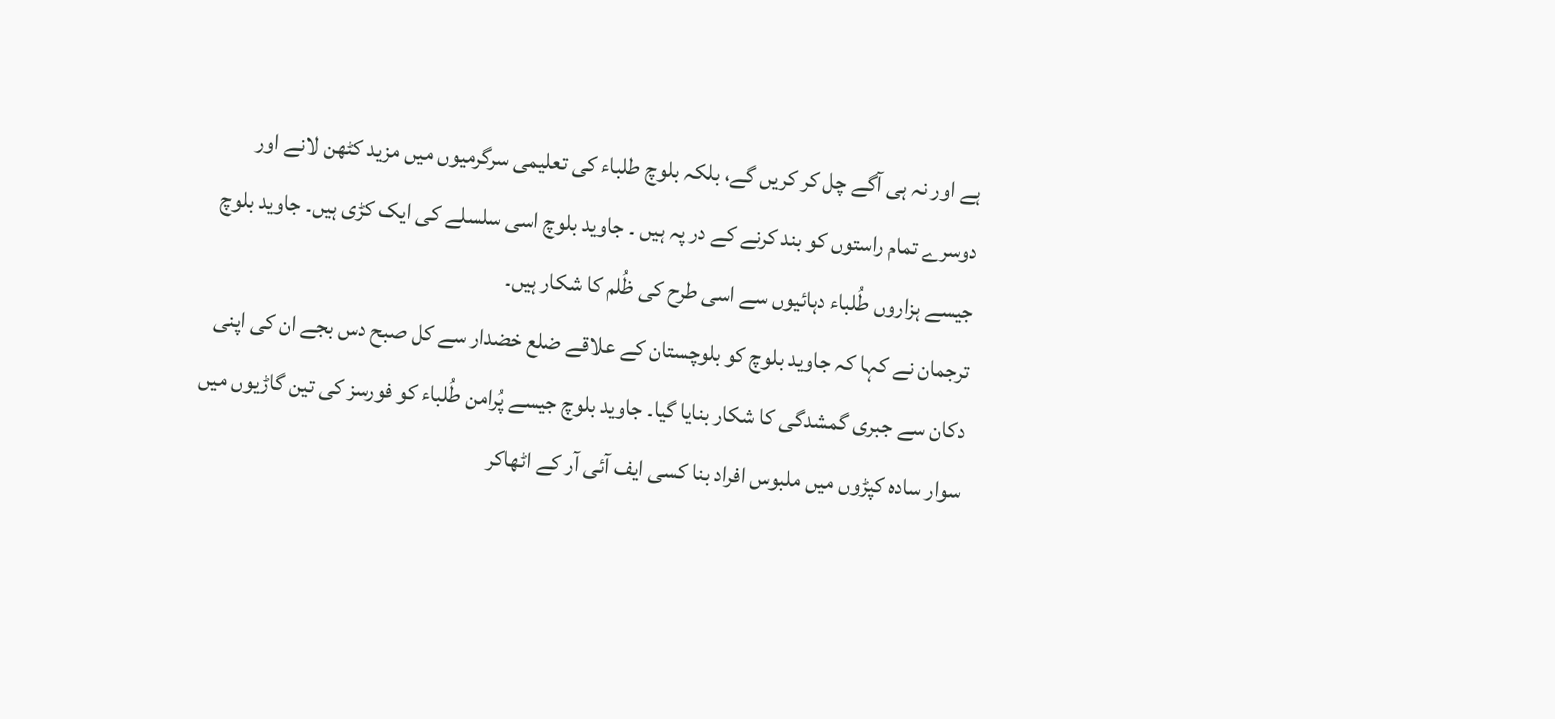ہے اور نہ ہی آگے چل کر کریں گے، بلکہ بلوچ طلباء کی تعلیمی سرگرمیوں میں مزید کٹھن لانے اور دوسرے تمام راستوں کو بند کرنے کے در پہ ہیں ۔ جاوید بلوچ اسی سلسلے کی ایک کڑی ہیں۔ جاوید بلوچ جیسے ہزاروں طُلباء دہائیوں سے اسی طرح کی ظُلم کا شکار ہیں۔
ترجمان نے کہا کہ جاوید بلوچ کو بلوچستان کے علاقے ضلع خضدار سے کل صبح دس بجے ان کی اپنی دکان سے جبری گمشدگی کا شکار بنایا گیا۔ جاوید بلوچ جیسے پُرامن طُلباء کو فورسز کی تین گاڑیوں میں سوار سادہ کپڑوں میں ملبوس افراد بنا کسی ایف آئی آر کے اٹھاکر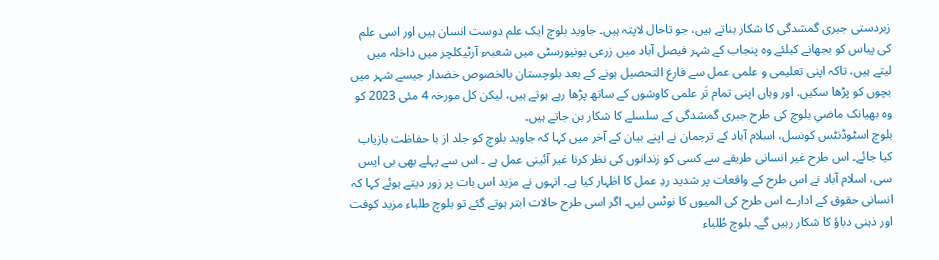زبردستی جبری گمشدگی کا شکار بناتے ہیں، جو تاحال لاپتہ ہیں۔ جاوید بلوچ ایک علم دوست انسان ہیں اور اسی علم کی پیاس کو بجھانے کیلئے وہ پنجاب کے شہر فیصل آباد میں زرعی یونیورسٹی میں شعبہء آرٹیکلچر میں داخلہ میں لیتے ہیں، تاکہ اپنی تعلیمی و علمی عمل سے فارغ التحصیل ہونے کے بعد بلوچستان بالخصوص خضدار جیسے شہر میں بچوں کو پڑھا سکیں. اور وہاں اپنی تمام تَر علمی کاوشوں کے ساتھ پڑھا رہے ہوتے ہیں، لیکن کل مورخہ 4 مئی 2023 کو وہ بھیانک ماضیِ بلوچ کی طرح جبری گمشدگی کے سلسلے کا شکار بن جاتے ہیں۔
بلوچ اسٹوڈنٹس کونسل، اسلام آباد کے ترجمان نے اپنے بیان کے آخر میں کہا کہ جاوید بلوچ کو جلد از با حفاظت بازیاب کیا جائے۔ اس طرح غیر انسانی طریقے سے کسی کو زندانوں کی نظر کرنا غیر آئینی عمل ہے ۔ اس سے پہلے بھی بی ایس سی، اسلام آباد نے اس طرح کے واقعات پر شدید ردِ عمل کا اظہار کیا ہے۔ انہوں نے مزید اس بات پر زور دیتے ہوئے کہا کہ انسانی حقوق کے ادارے اس طرح کی المیوں کا نوٹس لیں۔ اگر اسی طرح حالات ابتر ہوتے گئے تو بلوچ طلباء مزید کوفت اور ذہنی دباؤ کا شکار رہیں گے۔ بلوچ طُلباء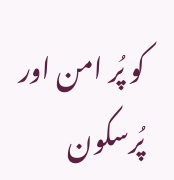کو پُر امن اور پُرسکون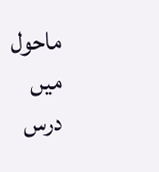ماحول میں درس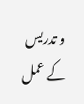و تدریس کے عمل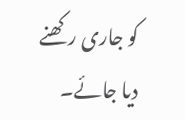کو جاری رکھنے دیا جائے۔